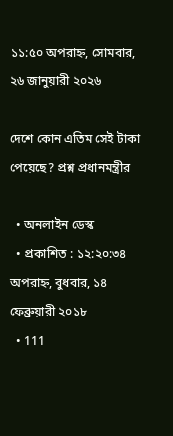১১:৫০ অপরাহ্ন, সোমবার, ২৬ জানুয়ারী ২০২৬

দেশে কোন এতিম সেই টাকা পেয়েছে? প্রশ্ন প্রধানমন্ত্রীর

  • অনলাইন ডেস্ক
  • প্রকাশিত : ১২:২০:৩৪ অপরাহ্ন, বুধবার, ১৪ ফেব্রুয়ারী ২০১৮
  • 111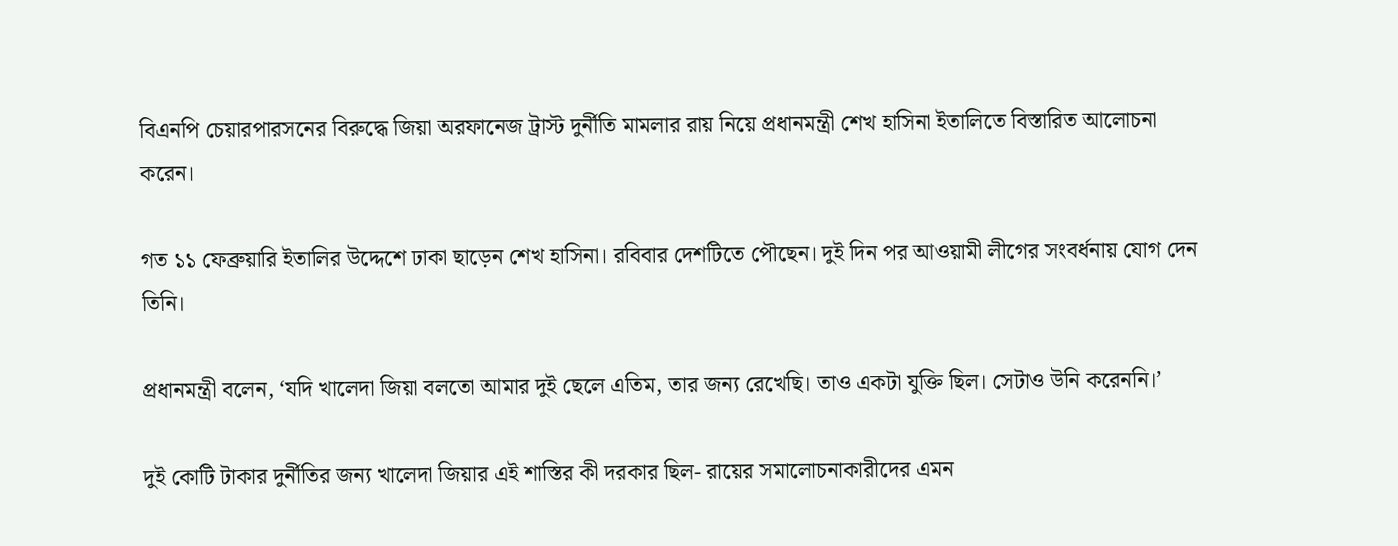বিএনপি চেয়ারপারসনের বিরুদ্ধে জিয়া অরফানেজ ট্রাস্ট দুর্নীতি মামলার রায় নিয়ে প্রধানমন্ত্রী শেখ হাসিনা ইতালিতে বিস্তারিত আলোচনা করেন।

গত ১১ ফেব্রুয়ারি ইতালির উদ্দেশে ঢাকা ছাড়েন শেখ হাসিনা। রবিবার দেশটিতে পৌছেন। দুই দিন পর আওয়ামী লীগের সংবর্ধনায় যোগ দেন তিনি।

প্রধানমন্ত্রী বলেন, ‘যদি খালেদা জিয়া বলতো আমার দুই ছেলে এতিম, তার জন্য রেখেছি। তাও একটা যুক্তি ছিল। সেটাও উনি করেননি।’

দুই কোটি টাকার দুর্নীতির জন্য খালেদা জিয়ার এই শাস্তির কী দরকার ছিল- রায়ের সমালোচনাকারীদের এমন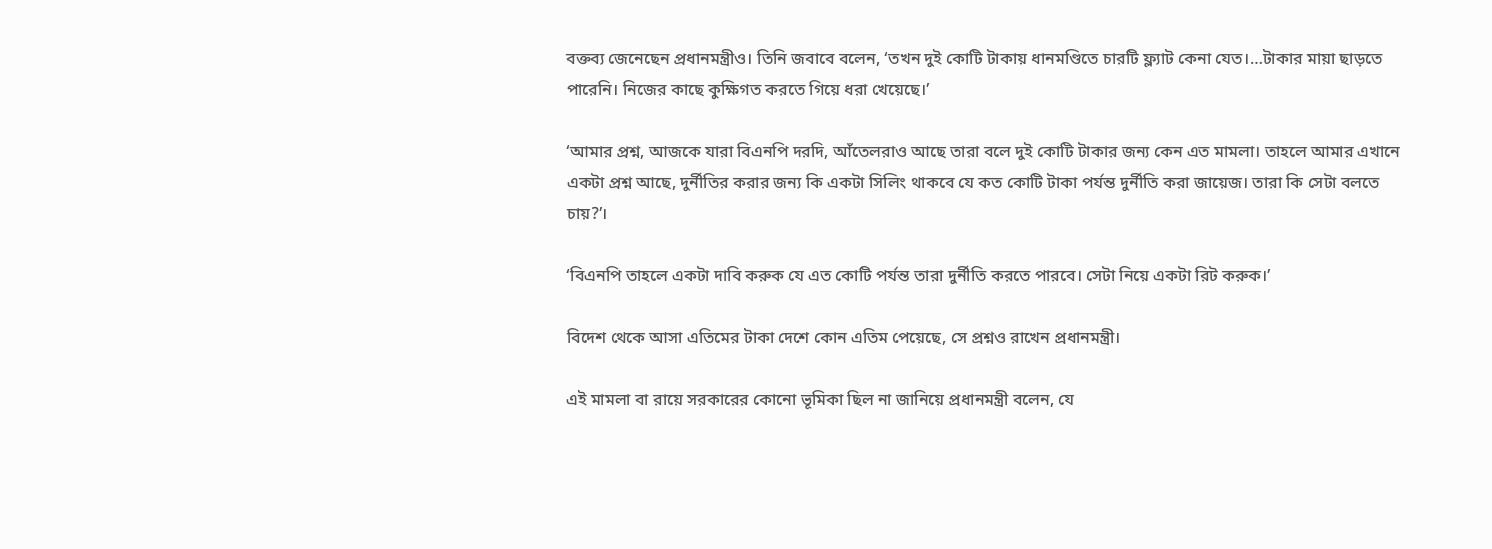বক্তব্য জেনেছেন প্রধানমন্ত্রীও। তিনি জবাবে বলেন, ‘তখন দুই কোটি টাকায় ধানমণ্ডিতে চারটি ফ্ল্যাট কেনা যেত।…টাকার মায়া ছাড়তে পারেনি। নিজের কাছে কুক্ষিগত করতে গিয়ে ধরা খেয়েছে।’

‘আমার প্রশ্ন, আজকে যারা বিএনপি দরদি, আঁতেলরাও আছে তারা বলে দুই কোটি টাকার জন্য কেন এত মামলা। তাহলে আমার এখানে একটা প্রশ্ন আছে, দুর্নীতির করার জন্য কি একটা সিলিং থাকবে যে কত কোটি টাকা পর্যন্ত দুর্নীতি করা জায়েজ। তারা কি সেটা বলতে চায়?’।

‘বিএনপি তাহলে একটা দাবি করুক যে এত কোটি পর্যন্ত তারা দুর্নীতি করতে পারবে। সেটা নিয়ে একটা রিট করুক।’

বিদেশ থেকে আসা এতিমের টাকা দেশে কোন এতিম পেয়েছে, সে প্রশ্নও রাখেন প্রধানমন্ত্রী।

এই মামলা বা রায়ে সরকারের কোনো ভূমিকা ছিল না জানিয়ে প্রধানমন্ত্রী বলেন, যে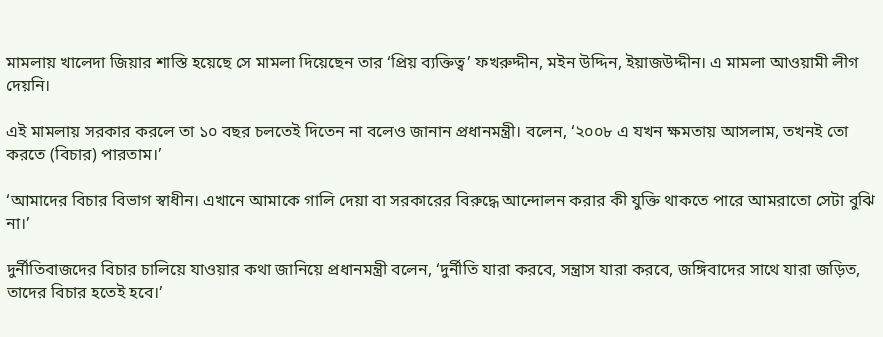মামলায় খালেদা জিয়ার শাস্তি হয়েছে সে মামলা দিয়েছেন তার ‘প্রিয় ব্যক্তিত্ব’ ফখরুদ্দীন, মইন উদ্দিন, ইয়াজউদ্দীন। এ মামলা আওয়ামী লীগ দেয়নি।

এই মামলায় সরকার করলে তা ১০ বছর চলতেই দিতেন না বলেও জানান প্রধানমন্ত্রী। বলেন, ‘২০০৮ এ যখন ক্ষমতায় আসলাম, তখনই তো করতে (বিচার) পারতাম।’

‘আমাদের বিচার বিভাগ স্বাধীন। এখানে আমাকে গালি দেয়া বা সরকারের বিরুদ্ধে আন্দোলন করার কী যুক্তি থাকতে পারে আমরাতো সেটা বুঝি না।’

দুর্নীতিবাজদের বিচার চালিয়ে যাওয়ার কথা জানিয়ে প্রধানমন্ত্রী বলেন, ‘দুর্নীতি যারা করবে, সন্ত্রাস যারা করবে, জঙ্গিবাদের সাথে যারা জড়িত, তাদের বিচার হতেই হবে।’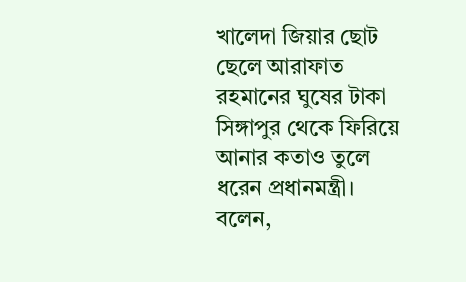খালেদা জিয়ার ছোট ছেলে আরাফাত রহমানের ঘুষের টাকা সিঙ্গাপুর থেকে ফিরিয়ে আনার কতাও তুলে ধরেন প্রধানমন্ত্রী। বলেন,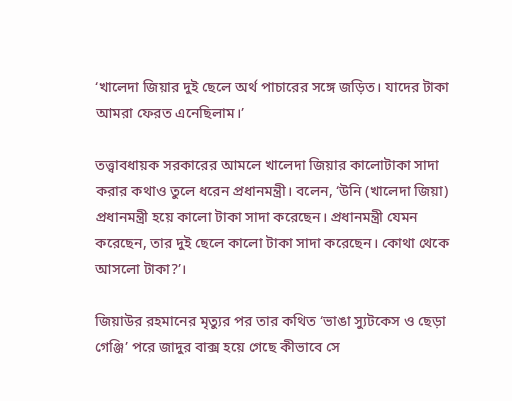‘খালেদা জিয়ার দুই ছেলে অর্থ পাচারের সঙ্গে জড়িত। যাদের টাকা আমরা ফেরত এনেছিলাম।’

তত্ত্বাবধায়ক সরকারের আমলে খালেদা জিয়ার কালোটাকা সাদা করার কথাও তুলে ধরেন প্রধানমন্ত্রী। বলেন, ‘উনি (খালেদা জিয়া) প্রধানমন্ত্রী হয়ে কালো টাকা সাদা করেছেন। প্রধানমন্ত্রী যেমন করেছেন, তার দুই ছেলে কালো টাকা সাদা করেছেন। কোথা থেকে আসলো টাকা?’।

জিয়াউর রহমানের মৃত্যুর পর তার কথিত ‘ভাঙা স্যুটকেস ও ছেড়া গেঞ্জি’ পরে জাদুর বাক্স হয়ে গেছে কীভাবে সে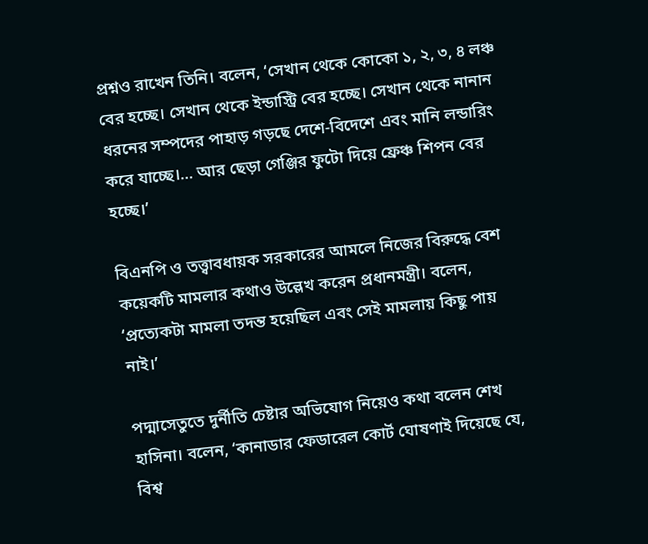প্রশ্নও রাখেন তিনি। বলেন, ‘সেখান থেকে কোকো ১, ২, ৩, ৪ লঞ্চ বের হচ্ছে। সেখান থেকে ইন্ডাস্ট্রি বের হচ্ছে। সেখান থেকে নানান ধরনের সম্পদের পাহাড় গড়ছে দেশে-বিদেশে এবং মানি লন্ডারিং করে যাচ্ছে।… আর ছেড়া গেঞ্জির ফুটো দিয়ে ফ্রেঞ্চ শিপন বের হচ্ছে।’

বিএনপি ও তত্ত্বাবধায়ক সরকারের আমলে নিজের বিরুদ্ধে বেশ কয়েকটি মামলার কথাও উল্লেখ করেন প্রধানমন্ত্রী। বলেন, ‘প্রত্যেকটা মামলা তদন্ত হয়েছিল এবং সেই মামলায় কিছু পায় নাই।’

পদ্মাসেতুতে দুর্নীতি চেষ্টার অভিযোগ নিয়েও কথা বলেন শেখ হাসিনা। বলেন, ‘কানাডার ফেডারেল কোর্ট ঘোষণাই দিয়েছে যে, বিশ্ব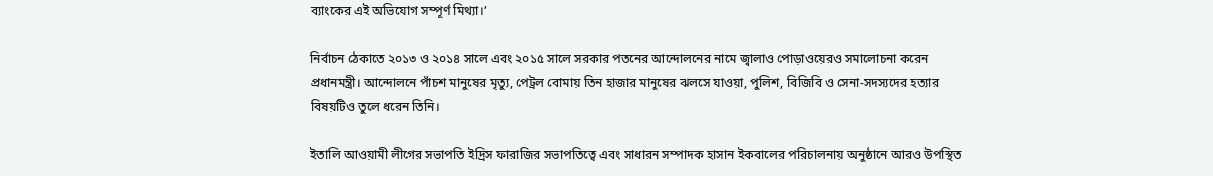ব্যাংকের এই অভিযোগ সম্পূর্ণ মিথ্যা।’

নির্বাচন ঠেকাতে ২০১৩ ও ২০১৪ সালে এবং ২০১৫ সালে সরকার পতনের আন্দোলনের নামে জ্বালাও পোড়াওয়েরও সমালোচনা করেন প্রধানমন্ত্রী। আন্দোলনে পাঁচশ মানুষের মৃত্যু, পেট্রল বোমায় তিন হাজার মানুষের ঝলসে যাওয়া, পুলিশ, বিজিবি ও সেনা-সদস্যদের হত্যার বিষয়টিও তুলে ধরেন তিনি।

ইতালি আওয়ামী লীগের সভাপতি ইদ্রিস ফারাজির সভাপতিত্বে এবং সাধারন সম্পাদক হাসান ইকবালের পরিচালনায় অনুষ্ঠানে আরও উপস্থিত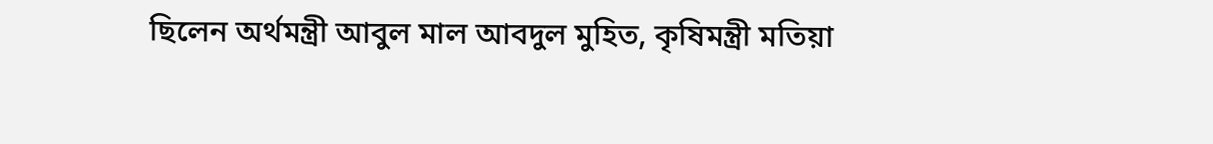ছিলেন অর্থমন্ত্রী আবুল মাল আবদুল মুহিত, কৃষিমন্ত্রী মতিয়া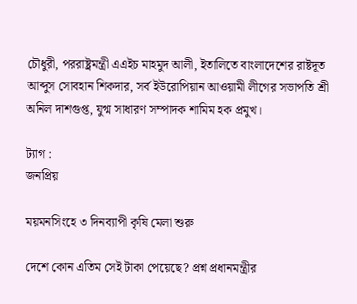চৌধুরী, পররাষ্ট্রমন্ত্রী এএইচ মাহমুদ আলী, ইতালিতে বাংলাদেশের রাষ্টদূত আব্দুস সোবহান শিকদার, সর্ব ইউরোপিয়ান আওয়ামী লীগের সভাপতি শ্রী অনিল দাশগুপ্ত, যুগ্ম সাধারণ সম্পাদক শামিম হক প্রমুখ।

ট্যাগ :
জনপ্রিয়

ময়মনসিংহে ৩ দিনব্যাপী কৃষি মেলা শুরু

দেশে কোন এতিম সেই টাকা পেয়েছে? প্রশ্ন প্রধানমন্ত্রীর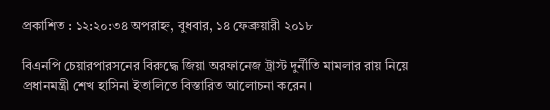প্রকাশিত : ১২:২০:৩৪ অপরাহ্ন, বুধবার, ১৪ ফেব্রুয়ারী ২০১৮

বিএনপি চেয়ারপারসনের বিরুদ্ধে জিয়া অরফানেজ ট্রাস্ট দুর্নীতি মামলার রায় নিয়ে প্রধানমন্ত্রী শেখ হাসিনা ইতালিতে বিস্তারিত আলোচনা করেন।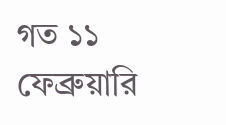গত ১১ ফেব্রুয়ারি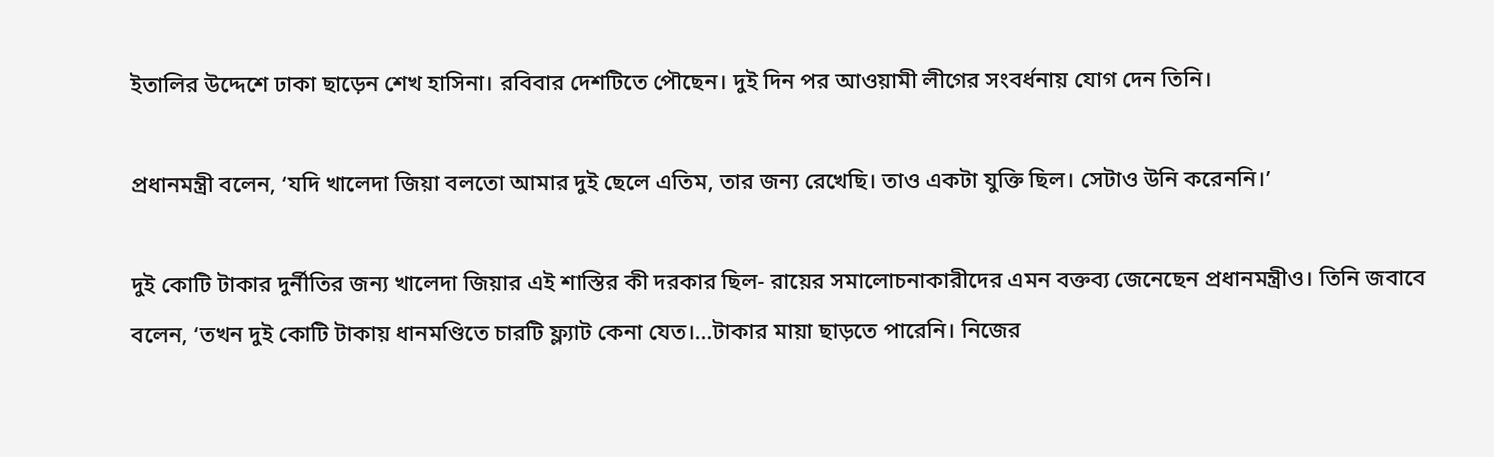ইতালির উদ্দেশে ঢাকা ছাড়েন শেখ হাসিনা। রবিবার দেশটিতে পৌছেন। দুই দিন পর আওয়ামী লীগের সংবর্ধনায় যোগ দেন তিনি।

প্রধানমন্ত্রী বলেন, ‘যদি খালেদা জিয়া বলতো আমার দুই ছেলে এতিম, তার জন্য রেখেছি। তাও একটা যুক্তি ছিল। সেটাও উনি করেননি।’

দুই কোটি টাকার দুর্নীতির জন্য খালেদা জিয়ার এই শাস্তির কী দরকার ছিল- রায়ের সমালোচনাকারীদের এমন বক্তব্য জেনেছেন প্রধানমন্ত্রীও। তিনি জবাবে বলেন, ‘তখন দুই কোটি টাকায় ধানমণ্ডিতে চারটি ফ্ল্যাট কেনা যেত।…টাকার মায়া ছাড়তে পারেনি। নিজের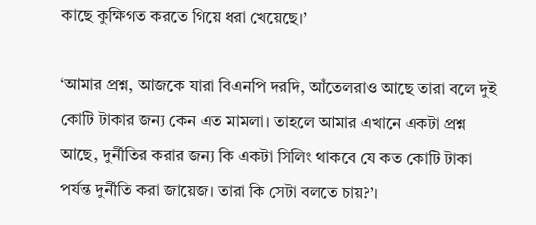কাছে কুক্ষিগত করতে গিয়ে ধরা খেয়েছে।’

‘আমার প্রশ্ন, আজকে যারা বিএনপি দরদি, আঁতেলরাও আছে তারা বলে দুই কোটি টাকার জন্য কেন এত মামলা। তাহলে আমার এখানে একটা প্রশ্ন আছে, দুর্নীতির করার জন্য কি একটা সিলিং থাকবে যে কত কোটি টাকা পর্যন্ত দুর্নীতি করা জায়েজ। তারা কি সেটা বলতে চায়?’।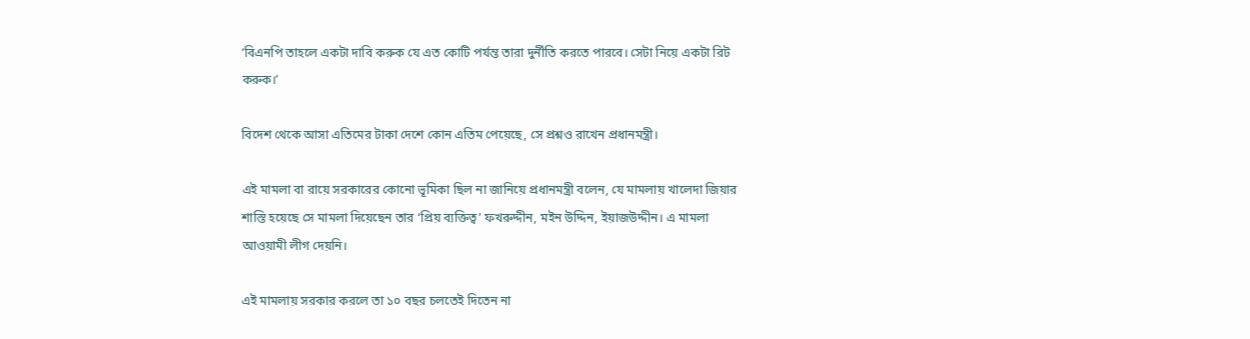‘বিএনপি তাহলে একটা দাবি করুক যে এত কোটি পর্যন্ত তারা দুর্নীতি করতে পারবে। সেটা নিয়ে একটা রিট করুক।’

বিদেশ থেকে আসা এতিমের টাকা দেশে কোন এতিম পেয়েছে, সে প্রশ্নও রাখেন প্রধানমন্ত্রী।

এই মামলা বা রায়ে সরকারের কোনো ভূমিকা ছিল না জানিয়ে প্রধানমন্ত্রী বলেন, যে মামলায় খালেদা জিয়ার শাস্তি হয়েছে সে মামলা দিয়েছেন তার ‘প্রিয় ব্যক্তিত্ব’ ফখরুদ্দীন, মইন উদ্দিন, ইয়াজউদ্দীন। এ মামলা আওয়ামী লীগ দেয়নি।

এই মামলায় সরকার করলে তা ১০ বছর চলতেই দিতেন না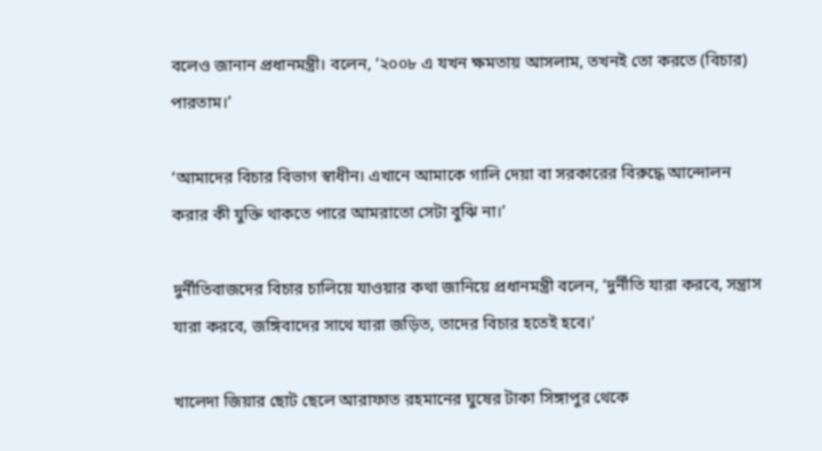বলেও জানান প্রধানমন্ত্রী। বলেন, ‘২০০৮ এ যখন ক্ষমতায় আসলাম, তখনই তো করতে (বিচার) পারতাম।’

‘আমাদের বিচার বিভাগ স্বাধীন। এখানে আমাকে গালি দেয়া বা সরকারের বিরুদ্ধে আন্দোলন করার কী যুক্তি থাকতে পারে আমরাতো সেটা বুঝি না।’

দুর্নীতিবাজদের বিচার চালিয়ে যাওয়ার কথা জানিয়ে প্রধানমন্ত্রী বলেন, ‘দুর্নীতি যারা করবে, সন্ত্রাস যারা করবে, জঙ্গিবাদের সাথে যারা জড়িত, তাদের বিচার হতেই হবে।’

খালেদা জিয়ার ছোট ছেলে আরাফাত রহমানের ঘুষের টাকা সিঙ্গাপুর থেকে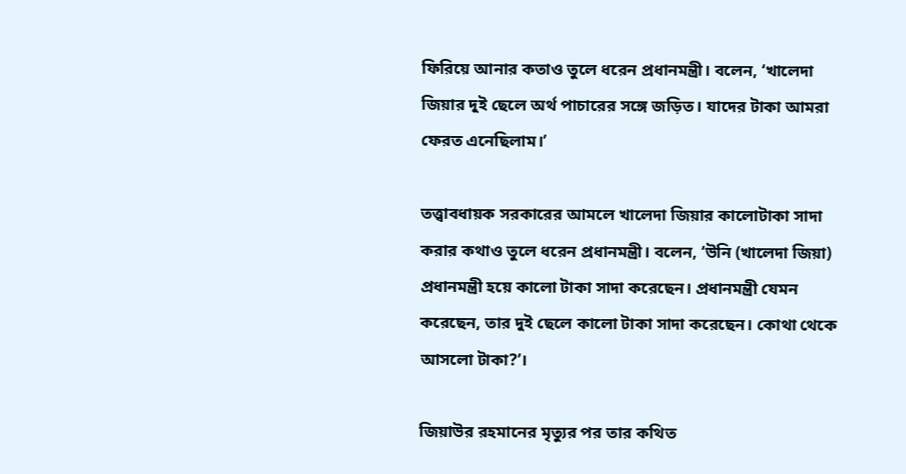ফিরিয়ে আনার কতাও তুলে ধরেন প্রধানমন্ত্রী। বলেন, ‘খালেদা জিয়ার দুই ছেলে অর্থ পাচারের সঙ্গে জড়িত। যাদের টাকা আমরা ফেরত এনেছিলাম।’

তত্ত্বাবধায়ক সরকারের আমলে খালেদা জিয়ার কালোটাকা সাদা করার কথাও তুলে ধরেন প্রধানমন্ত্রী। বলেন, ‘উনি (খালেদা জিয়া) প্রধানমন্ত্রী হয়ে কালো টাকা সাদা করেছেন। প্রধানমন্ত্রী যেমন করেছেন, তার দুই ছেলে কালো টাকা সাদা করেছেন। কোথা থেকে আসলো টাকা?’।

জিয়াউর রহমানের মৃত্যুর পর তার কথিত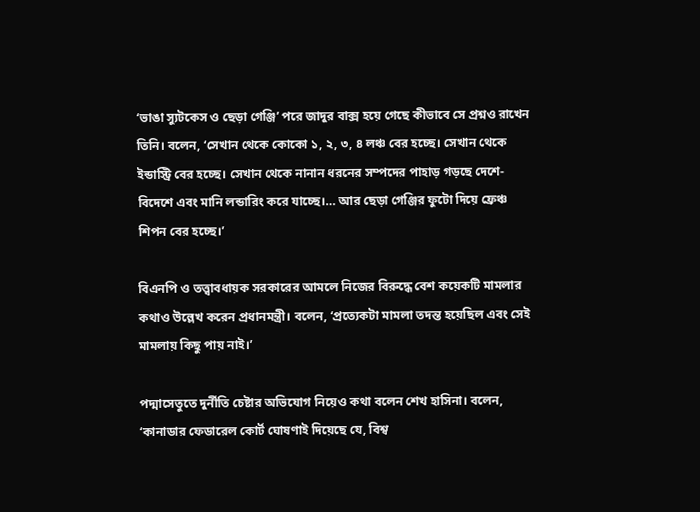‘ভাঙা স্যুটকেস ও ছেড়া গেঞ্জি’ পরে জাদুর বাক্স হয়ে গেছে কীভাবে সে প্রশ্নও রাখেন তিনি। বলেন, ‘সেখান থেকে কোকো ১, ২, ৩, ৪ লঞ্চ বের হচ্ছে। সেখান থেকে ইন্ডাস্ট্রি বের হচ্ছে। সেখান থেকে নানান ধরনের সম্পদের পাহাড় গড়ছে দেশে-বিদেশে এবং মানি লন্ডারিং করে যাচ্ছে।… আর ছেড়া গেঞ্জির ফুটো দিয়ে ফ্রেঞ্চ শিপন বের হচ্ছে।’

বিএনপি ও তত্ত্বাবধায়ক সরকারের আমলে নিজের বিরুদ্ধে বেশ কয়েকটি মামলার কথাও উল্লেখ করেন প্রধানমন্ত্রী। বলেন, ‘প্রত্যেকটা মামলা তদন্ত হয়েছিল এবং সেই মামলায় কিছু পায় নাই।’

পদ্মাসেতুতে দুর্নীতি চেষ্টার অভিযোগ নিয়েও কথা বলেন শেখ হাসিনা। বলেন, ‘কানাডার ফেডারেল কোর্ট ঘোষণাই দিয়েছে যে, বিশ্ব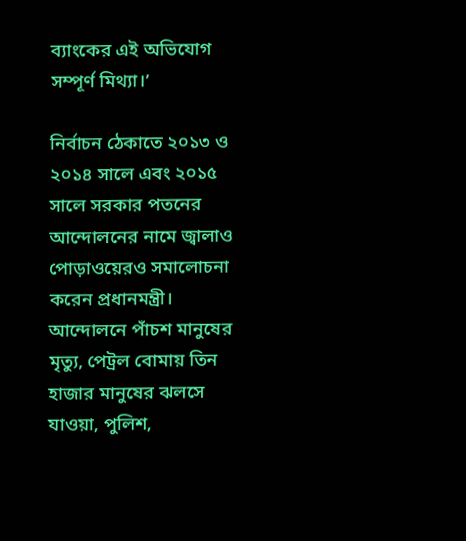ব্যাংকের এই অভিযোগ সম্পূর্ণ মিথ্যা।’

নির্বাচন ঠেকাতে ২০১৩ ও ২০১৪ সালে এবং ২০১৫ সালে সরকার পতনের আন্দোলনের নামে জ্বালাও পোড়াওয়েরও সমালোচনা করেন প্রধানমন্ত্রী। আন্দোলনে পাঁচশ মানুষের মৃত্যু, পেট্রল বোমায় তিন হাজার মানুষের ঝলসে যাওয়া, পুলিশ,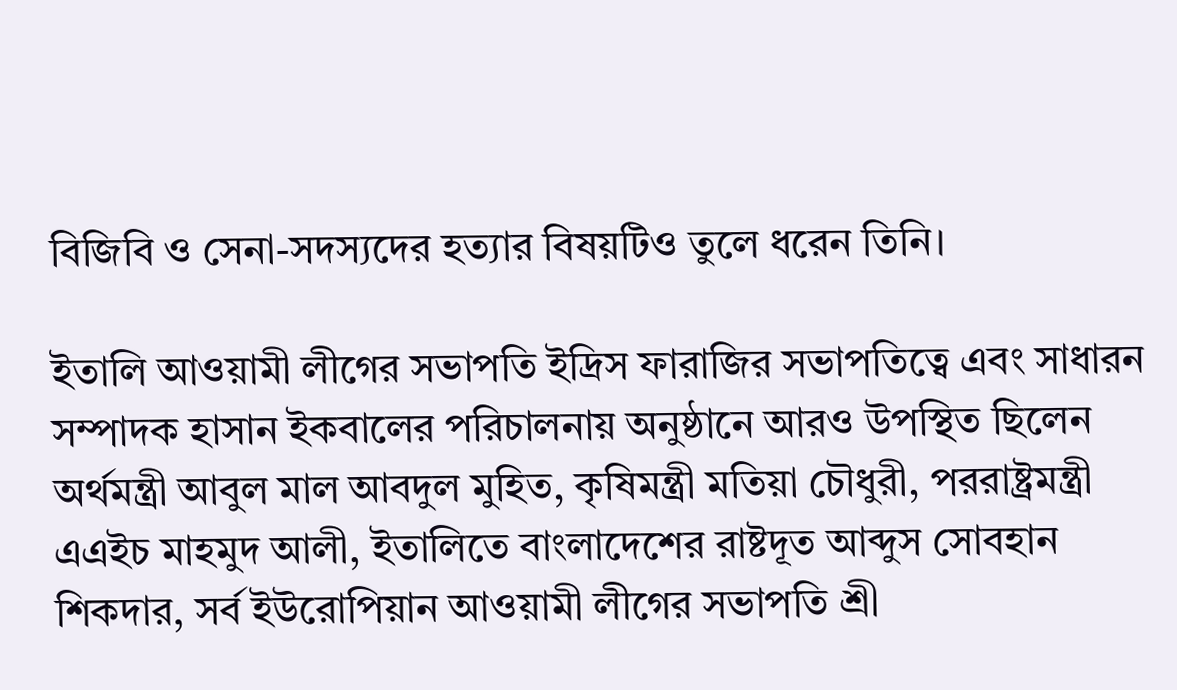বিজিবি ও সেনা-সদস্যদের হত্যার বিষয়টিও তুলে ধরেন তিনি।

ইতালি আওয়ামী লীগের সভাপতি ইদ্রিস ফারাজির সভাপতিত্বে এবং সাধারন সম্পাদক হাসান ইকবালের পরিচালনায় অনুষ্ঠানে আরও উপস্থিত ছিলেন অর্থমন্ত্রী আবুল মাল আবদুল মুহিত, কৃষিমন্ত্রী মতিয়া চৌধুরী, পররাষ্ট্রমন্ত্রী এএইচ মাহমুদ আলী, ইতালিতে বাংলাদেশের রাষ্টদূত আব্দুস সোবহান শিকদার, সর্ব ইউরোপিয়ান আওয়ামী লীগের সভাপতি শ্রী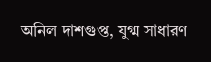অনিল দাশগুপ্ত, যুগ্ম সাধারণ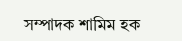সম্পাদক শামিম হক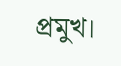প্রমুখ।